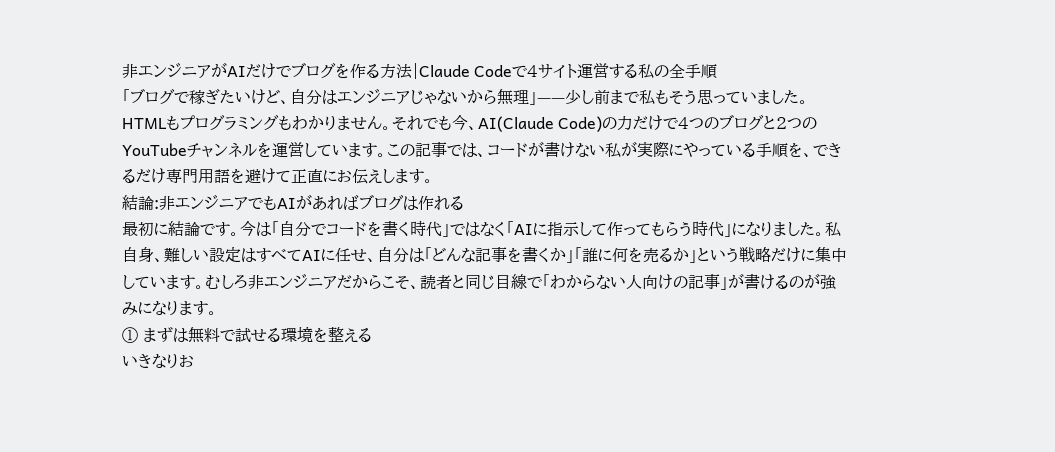非エンジニアがAIだけでブログを作る方法|Claude Codeで4サイト運営する私の全手順
「ブログで稼ぎたいけど、自分はエンジニアじゃないから無理」——少し前まで私もそう思っていました。HTMLもプログラミングもわかりません。それでも今、AI(Claude Code)の力だけで4つのブログと2つのYouTubeチャンネルを運営しています。この記事では、コードが書けない私が実際にやっている手順を、できるだけ専門用語を避けて正直にお伝えします。
結論:非エンジニアでもAIがあればブログは作れる
最初に結論です。今は「自分でコードを書く時代」ではなく「AIに指示して作ってもらう時代」になりました。私自身、難しい設定はすべてAIに任せ、自分は「どんな記事を書くか」「誰に何を売るか」という戦略だけに集中しています。むしろ非エンジニアだからこそ、読者と同じ目線で「わからない人向けの記事」が書けるのが強みになります。
① まずは無料で試せる環境を整える
いきなりお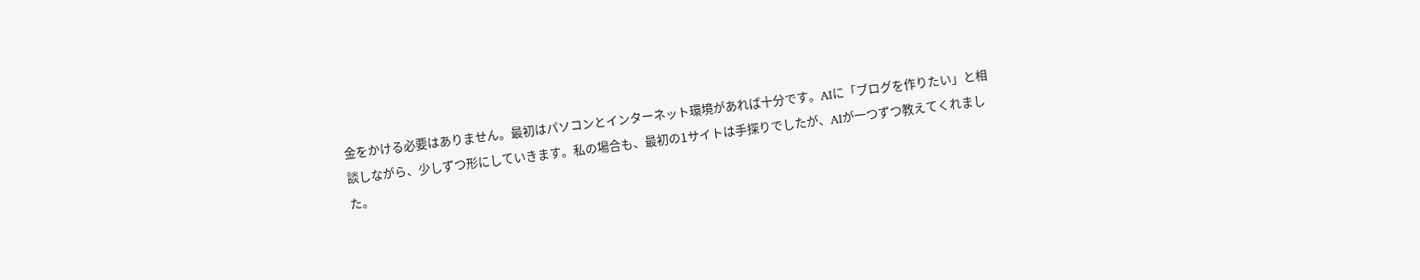金をかける必要はありません。最初はパソコンとインターネット環境があれば十分です。AIに「ブログを作りたい」と相談しながら、少しずつ形にしていきます。私の場合も、最初の1サイトは手探りでしたが、AIが一つずつ教えてくれました。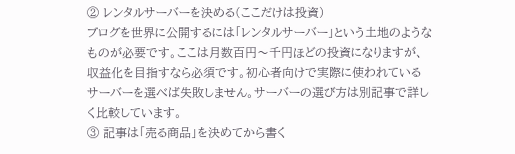② レンタルサーバーを決める(ここだけは投資)
ブログを世界に公開するには「レンタルサーバー」という土地のようなものが必要です。ここは月数百円〜千円ほどの投資になりますが、収益化を目指すなら必須です。初心者向けで実際に使われているサーバーを選べば失敗しません。サーバーの選び方は別記事で詳しく比較しています。
③ 記事は「売る商品」を決めてから書く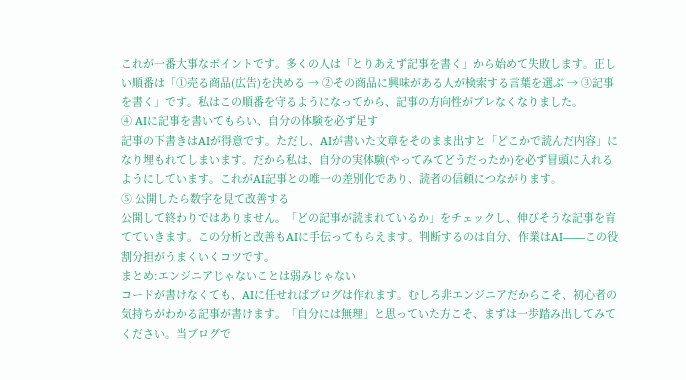これが一番大事なポイントです。多くの人は「とりあえず記事を書く」から始めて失敗します。正しい順番は「①売る商品(広告)を決める → ②その商品に興味がある人が検索する言葉を選ぶ → ③記事を書く」です。私はこの順番を守るようになってから、記事の方向性がブレなくなりました。
④ AIに記事を書いてもらい、自分の体験を必ず足す
記事の下書きはAIが得意です。ただし、AIが書いた文章をそのまま出すと「どこかで読んだ内容」になり埋もれてしまいます。だから私は、自分の実体験(やってみてどうだったか)を必ず冒頭に入れるようにしています。これがAI記事との唯一の差別化であり、読者の信頼につながります。
⑤ 公開したら数字を見て改善する
公開して終わりではありません。「どの記事が読まれているか」をチェックし、伸びそうな記事を育てていきます。この分析と改善もAIに手伝ってもらえます。判断するのは自分、作業はAI——この役割分担がうまくいくコツです。
まとめ:エンジニアじゃないことは弱みじゃない
コードが書けなくても、AIに任せればブログは作れます。むしろ非エンジニアだからこそ、初心者の気持ちがわかる記事が書けます。「自分には無理」と思っていた方こそ、まずは一歩踏み出してみてください。当ブログで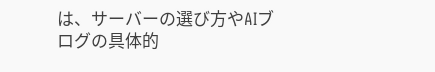は、サーバーの選び方やAIブログの具体的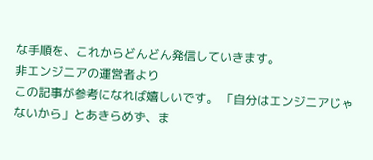な手順を、これからどんどん発信していきます。
非エンジニアの運営者より
この記事が参考になれば嬉しいです。 「自分はエンジニアじゃないから」とあきらめず、ま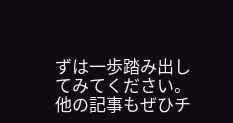ずは一歩踏み出してみてください。 他の記事もぜひチ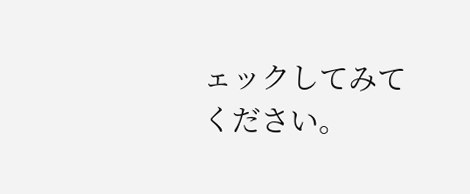ェックしてみてください。